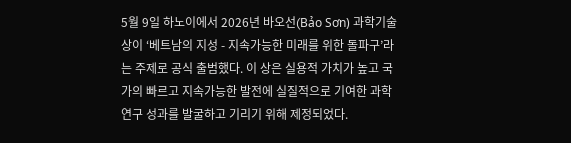5월 9일 하노이에서 2026년 바오선(Bảo Sơn) 과학기술상이 ‘베트남의 지성 - 지속가능한 미래를 위한 돌파구’라는 주제로 공식 출범했다. 이 상은 실용적 가치가 높고 국가의 빠르고 지속가능한 발전에 실질적으로 기여한 과학 연구 성과를 발굴하고 기리기 위해 제정되었다.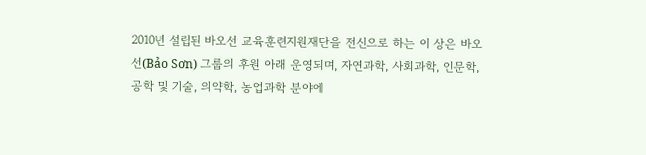2010년 설립된 바오선 교육훈련지원재단을 전신으로 하는 이 상은 바오선(Bảo Sơn) 그룹의 후원 아래 운영되며, 자연과학, 사회과학, 인문학, 공학 및 기술, 의약학, 농업과학 분야에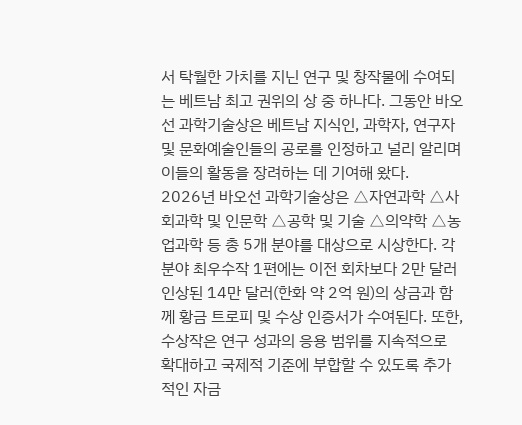서 탁월한 가치를 지닌 연구 및 창작물에 수여되는 베트남 최고 권위의 상 중 하나다. 그동안 바오선 과학기술상은 베트남 지식인, 과학자, 연구자 및 문화예술인들의 공로를 인정하고 널리 알리며 이들의 활동을 장려하는 데 기여해 왔다.
2026년 바오선 과학기술상은 △자연과학 △사회과학 및 인문학 △공학 및 기술 △의약학 △농업과학 등 총 5개 분야를 대상으로 시상한다. 각 분야 최우수작 1편에는 이전 회차보다 2만 달러 인상된 14만 달러(한화 약 2억 원)의 상금과 함께 황금 트로피 및 수상 인증서가 수여된다. 또한, 수상작은 연구 성과의 응용 범위를 지속적으로 확대하고 국제적 기준에 부합할 수 있도록 추가적인 자금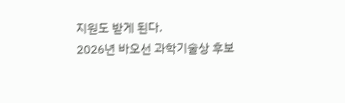지원도 받게 된다.
2026년 바오선 과학기술상 후보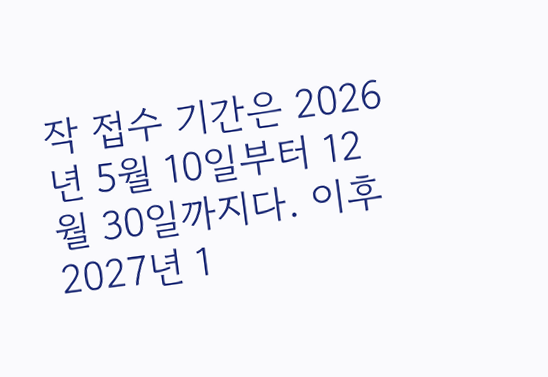작 접수 기간은 2026년 5월 10일부터 12월 30일까지다. 이후 2027년 1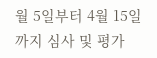월 5일부터 4월 15일까지 심사 및 평가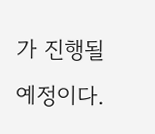가 진행될 예정이다.